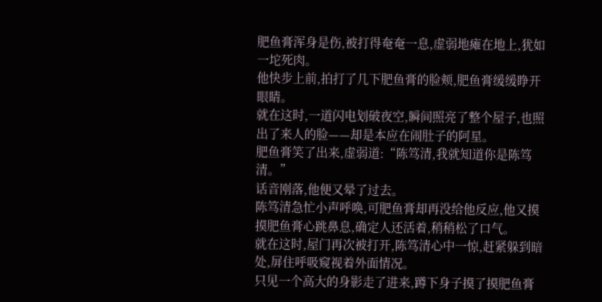肥鱼膏浑身是伤,被打得奄奄一息,虚弱地瘫在地上,犹如一坨死肉。
他快步上前,拍打了几下肥鱼膏的脸颊,肥鱼膏缓缓睁开眼睛。
就在这时,一道闪电划破夜空,瞬间照亮了整个屋子,也照出了来人的脸——却是本应在闹肚子的阿星。
肥鱼膏笑了出来,虚弱道:“陈笃清,我就知道你是陈笃清。”
话音刚落,他便又晕了过去。
陈笃清急忙小声呼唤,可肥鱼膏却再没给他反应,他又摸摸肥鱼膏心跳鼻息,确定人还活着,稍稍松了口气。
就在这时,屋门再次被打开,陈笃清心中一惊,赶紧躲到暗处,屏住呼吸窥视着外面情况。
只见一个高大的身影走了进来,蹲下身子摸了摸肥鱼膏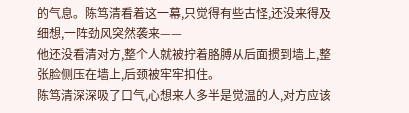的气息。陈笃清看着这一幕,只觉得有些古怪,还没来得及细想,一阵劲风突然袭来——
他还没看清对方,整个人就被拧着胳膊从后面掼到墙上,整张脸侧压在墙上,后颈被牢牢扣住。
陈笃清深深吸了口气,心想来人多半是觉温的人,对方应该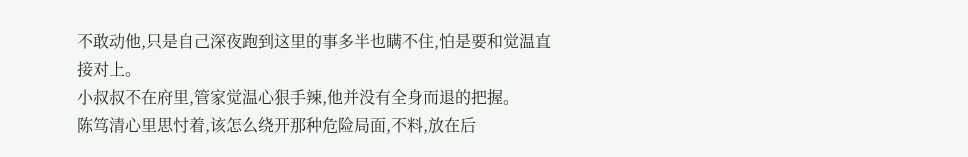不敢动他,只是自己深夜跑到这里的事多半也瞒不住,怕是要和觉温直接对上。
小叔叔不在府里,管家觉温心狠手辣,他并没有全身而退的把握。
陈笃清心里思忖着,该怎么绕开那种危险局面,不料,放在后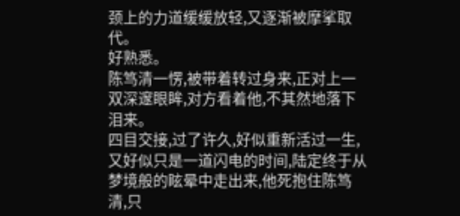颈上的力道缓缓放轻,又逐渐被摩挲取代。
好熟悉。
陈笃清一愣,被带着转过身来,正对上一双深邃眼眸,对方看着他,不其然地落下泪来。
四目交接,过了许久,好似重新活过一生,又好似只是一道闪电的时间,陆定终于从梦境般的眩晕中走出来,他死抱住陈笃清,只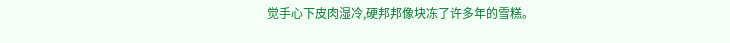觉手心下皮肉湿冷,硬邦邦像块冻了许多年的雪糕。